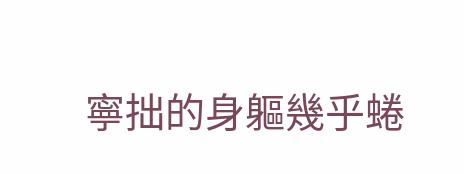寧拙的身軀幾乎蜷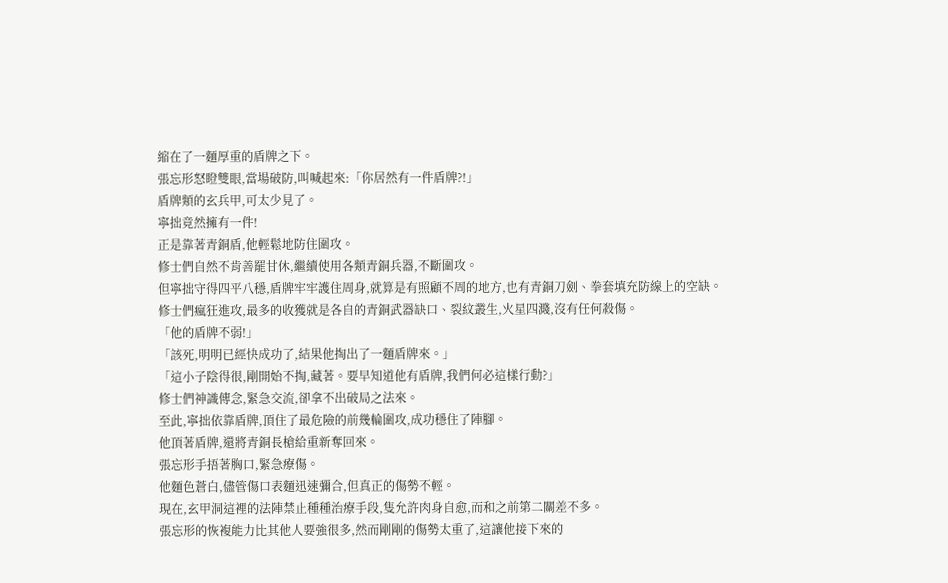縮在了一麵厚重的盾牌之下。
張忘形怒瞪雙眼,當場破防,叫喊起來:「你居然有一件盾牌?!」
盾牌類的玄兵甲,可太少見了。
寧拙竟然擁有一件!
正是靠著青銅盾,他輕鬆地防住圍攻。
修士們自然不肯善罷甘休,繼續使用各類青銅兵器,不斷圍攻。
但寧拙守得四平八穩,盾牌牢牢護住周身,就算是有照顧不周的地方,也有青銅刀劍、拳套填充防線上的空缺。
修士們瘋狂進攻,最多的收獲就是各自的青銅武器缺口、裂紋叢生,火星四濺,沒有任何殺傷。
「他的盾牌不弱!」
「該死,明明已經快成功了,結果他掏出了一麵盾牌來。」
「這小子陰得很,剛開始不掏,藏著。要早知道他有盾牌,我們何必這樣行動?」
修士們神識傳念,緊急交流,卻拿不出破局之法來。
至此,寧拙依靠盾牌,頂住了最危險的前幾輪圍攻,成功穩住了陣腳。
他頂著盾牌,還將青銅長槍給重新奪回來。
張忘形手捂著胸口,緊急療傷。
他麵色蒼白,儘管傷口表麵迅速彌合,但真正的傷勢不輕。
現在,玄甲洞這裡的法陣禁止種種治療手段,隻允許肉身自愈,而和之前第二關差不多。
張忘形的恢複能力比其他人要強很多,然而剛剛的傷勢太重了,這讓他接下來的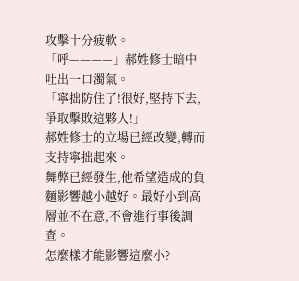攻擊十分疲軟。
「呼————」郝姓修士暗中吐出一口濁氣。
「寧拙防住了!很好,堅持下去,爭取擊敗這夥人!」
郝姓修士的立場已經改變,轉而支持寧拙起來。
舞弊已經發生,他希望造成的負麵影響越小越好。最好小到高層並不在意,不會進行事後調查。
怎麼樣才能影響這麼小?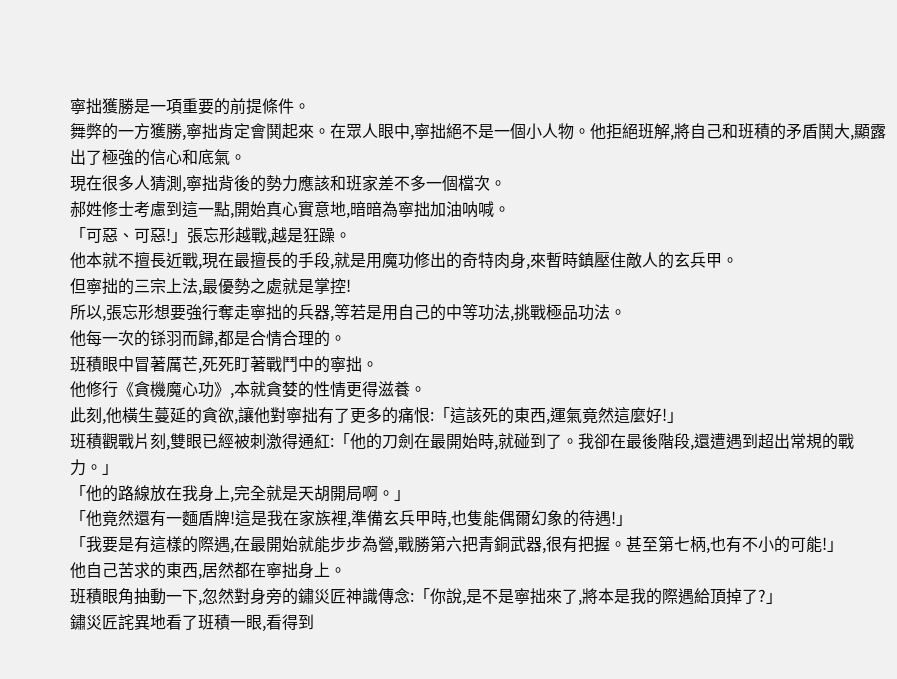寧拙獲勝是一項重要的前提條件。
舞弊的一方獲勝,寧拙肯定會鬨起來。在眾人眼中,寧拙絕不是一個小人物。他拒絕班解,將自己和班積的矛盾鬨大,顯露出了極強的信心和底氣。
現在很多人猜測,寧拙背後的勢力應該和班家差不多一個檔次。
郝姓修士考慮到這一點,開始真心實意地,暗暗為寧拙加油呐喊。
「可惡、可惡!」張忘形越戰,越是狂躁。
他本就不擅長近戰,現在最擅長的手段,就是用魔功修出的奇特肉身,來暫時鎮壓住敵人的玄兵甲。
但寧拙的三宗上法,最優勢之處就是掌控!
所以,張忘形想要強行奪走寧拙的兵器,等若是用自己的中等功法,挑戰極品功法。
他每一次的铩羽而歸,都是合情合理的。
班積眼中冒著厲芒,死死盯著戰鬥中的寧拙。
他修行《貪機魔心功》,本就貪婪的性情更得滋養。
此刻,他橫生蔓延的貪欲,讓他對寧拙有了更多的痛恨:「這該死的東西,運氣竟然這麼好!」
班積觀戰片刻,雙眼已經被刺激得通紅:「他的刀劍在最開始時,就碰到了。我卻在最後階段,還遭遇到超出常規的戰力。」
「他的路線放在我身上,完全就是天胡開局啊。」
「他竟然還有一麵盾牌!這是我在家族裡,準備玄兵甲時,也隻能偶爾幻象的待遇!」
「我要是有這樣的際遇,在最開始就能步步為營,戰勝第六把青銅武器,很有把握。甚至第七柄,也有不小的可能!」
他自己苦求的東西,居然都在寧拙身上。
班積眼角抽動一下,忽然對身旁的鏽災匠神識傳念:「你說,是不是寧拙來了,將本是我的際遇給頂掉了?」
鏽災匠詫異地看了班積一眼,看得到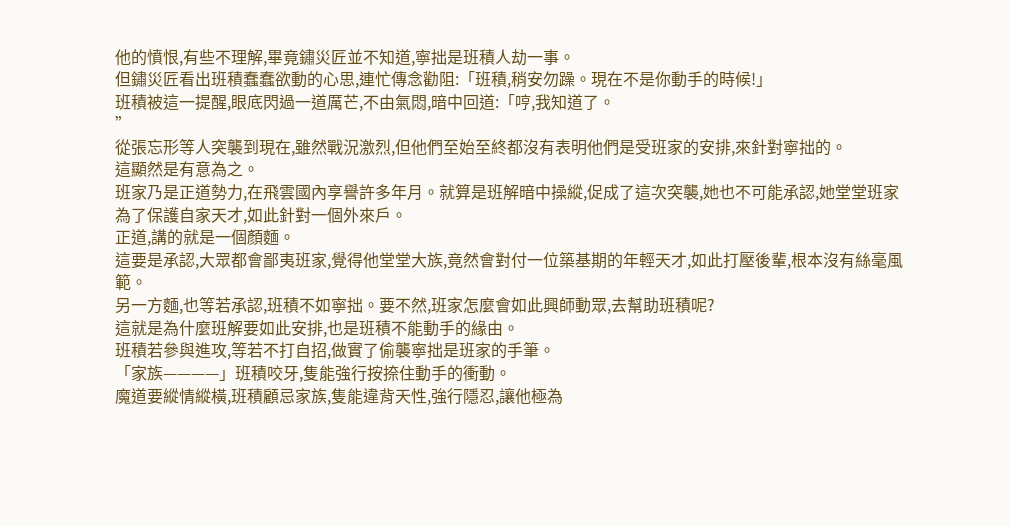他的憤恨,有些不理解,畢竟鏽災匠並不知道,寧拙是班積人劫一事。
但鏽災匠看出班積蠢蠢欲動的心思,連忙傳念勸阻:「班積,稍安勿躁。現在不是你動手的時候!」
班積被這一提醒,眼底閃過一道厲芒,不由氣悶,暗中回道:「哼,我知道了。
”
從張忘形等人突襲到現在,雖然戰況激烈,但他們至始至終都沒有表明他們是受班家的安排,來針對寧拙的。
這顯然是有意為之。
班家乃是正道勢力,在飛雲國內享譽許多年月。就算是班解暗中操縱,促成了這次突襲,她也不可能承認,她堂堂班家為了保護自家天才,如此針對一個外來戶。
正道,講的就是一個顏麵。
這要是承認,大眾都會鄙夷班家,覺得他堂堂大族,竟然會對付一位築基期的年輕天才,如此打壓後輩,根本沒有絲毫風範。
另一方麵,也等若承認,班積不如寧拙。要不然,班家怎麼會如此興師動眾,去幫助班積呢?
這就是為什麼班解要如此安排,也是班積不能動手的緣由。
班積若參與進攻,等若不打自招,做實了偷襲寧拙是班家的手筆。
「家族————」班積咬牙,隻能強行按捺住動手的衝動。
魔道要縱情縱橫,班積顧忌家族,隻能違背天性,強行隱忍,讓他極為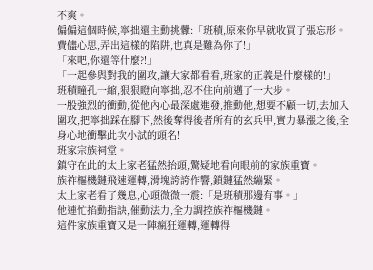不爽。
偏偏這個時候,寧拙還主動挑釁:「班積,原來你早就收買了張忘形。費儘心思,弄出這樣的陷阱,也真是難為你了!」
「來吧,你還等什麼?!」
「一起參與對我的圍攻,讓大家都看看,班家的正義是什麼樣的!」
班積瞳孔一縮,狠狠瞪向寧拙,忍不住向前邁了一大步。
一股強烈的衝動,從他內心最深處進發,推動他,想要不顧一切,去加入圍攻,把寧拙踩在腳下,然後奪得後者所有的玄兵甲,實力暴漲之後,全身心地衝擊此次小試的頭名!
班家宗族祠堂。
鎮守在此的太上家老猛然抬頭,驚疑地看向眼前的家族重寶。
族祚樞機鏈飛速運轉,滑塊誇誇作響,鎖鏈猛然繃緊。
太上家老看了幾息,心頭微微一震:「是班積那邊有事。」
他連忙掐動指訣,催動法力,全力調控族祚樞機鏈。
這件家族重寶又是一陣瘋狂運轉,運轉得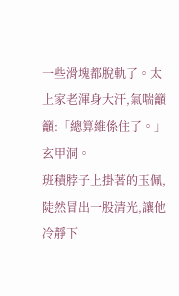一些滑塊都脫軌了。太上家老渾身大汗,氣喘籲籲:「總算維係住了。」
玄甲洞。
班積脖子上掛著的玉佩,陡然冒出一股清光,讓他冷靜下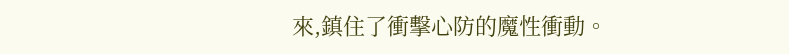來,鎮住了衝擊心防的魔性衝動。